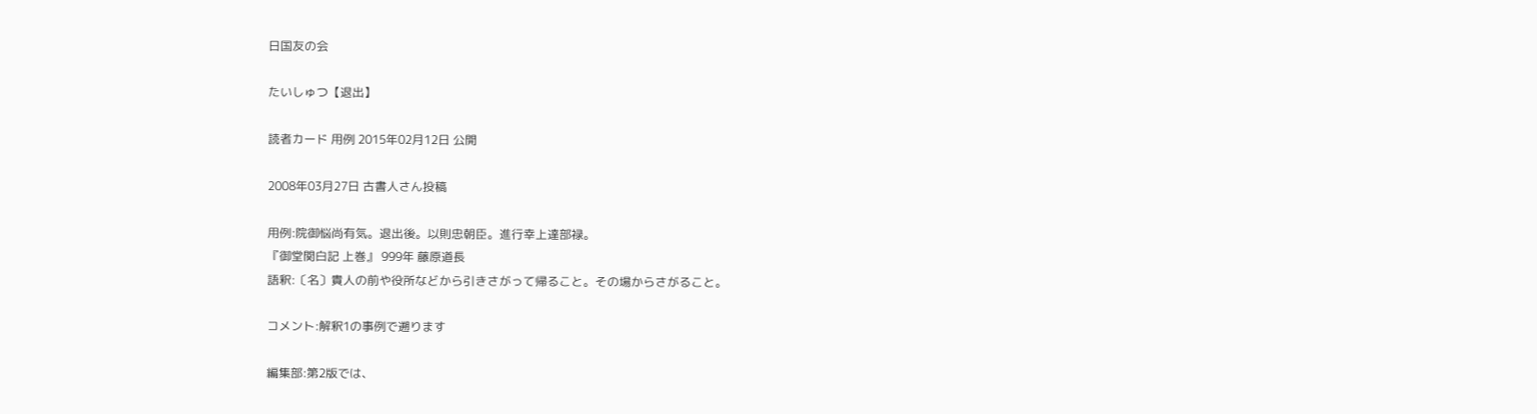日国友の会

たいしゅつ【退出】

読者カード 用例 2015年02月12日 公開

2008年03月27日 古書人さん投稿

用例:院御悩尚有気。退出後。以則忠朝臣。進行幸上達部禄。
『御堂関白記 上巻』 999年 藤原道長
語釈:〔名〕貴人の前や役所などから引きさがって帰ること。その場からさがること。

コメント:解釈1の事例で遡ります

編集部:第2版では、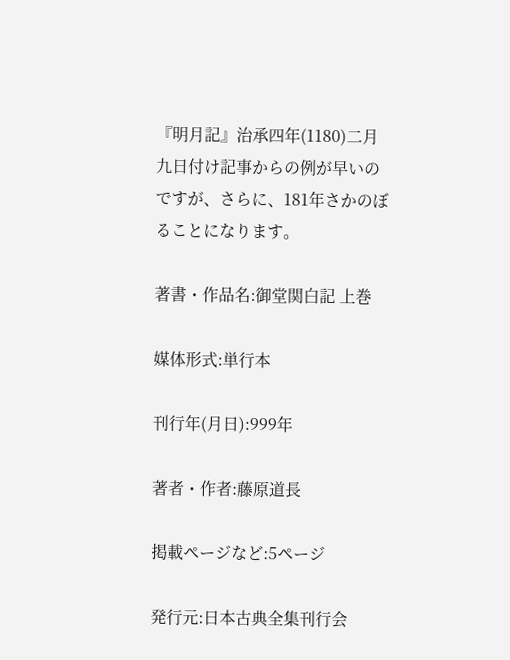『明月記』治承四年(1180)二月九日付け記事からの例が早いのですが、さらに、181年さかのぼることになります。

著書・作品名:御堂関白記 上巻

媒体形式:単行本

刊行年(月日):999年

著者・作者:藤原道長

掲載ページなど:5ページ

発行元:日本古典全集刊行会